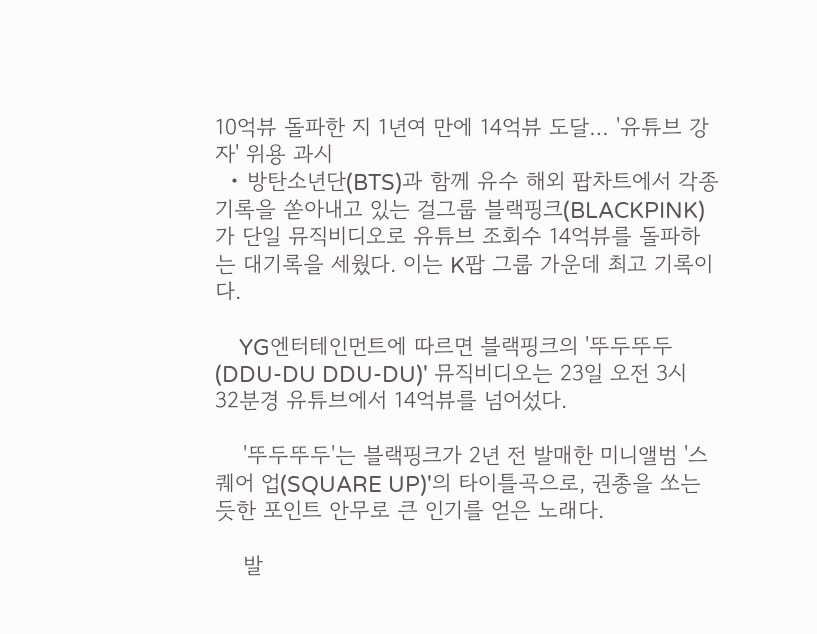10억뷰 돌파한 지 1년여 만에 14억뷰 도달… '유튜브 강자' 위용 과시
  • 방탄소년단(BTS)과 함께 유수 해외 팝차트에서 각종 기록을 쏟아내고 있는 걸그룹 블랙핑크(BLACKPINK)가 단일 뮤직비디오로 유튜브 조회수 14억뷰를 돌파하는 대기록을 세웠다. 이는 K팝 그룹 가운데 최고 기록이다.

    YG엔터테인먼트에 따르면 블랙핑크의 '뚜두뚜두(DDU-DU DDU-DU)' 뮤직비디오는 23일 오전 3시 32분경 유튜브에서 14억뷰를 넘어섰다.

    '뚜두뚜두'는 블랙핑크가 2년 전 발매한 미니앨범 '스퀘어 업(SQUARE UP)'의 타이틀곡으로, 권총을 쏘는 듯한 포인트 안무로 큰 인기를 얻은 노래다.

    발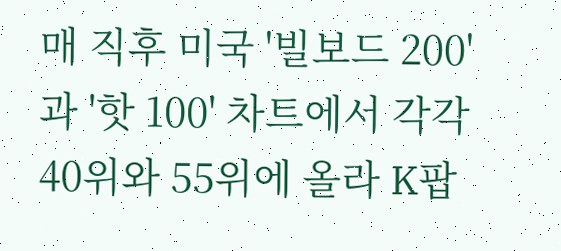매 직후 미국 '빌보드 200'과 '핫 100' 차트에서 각각 40위와 55위에 올라 K팝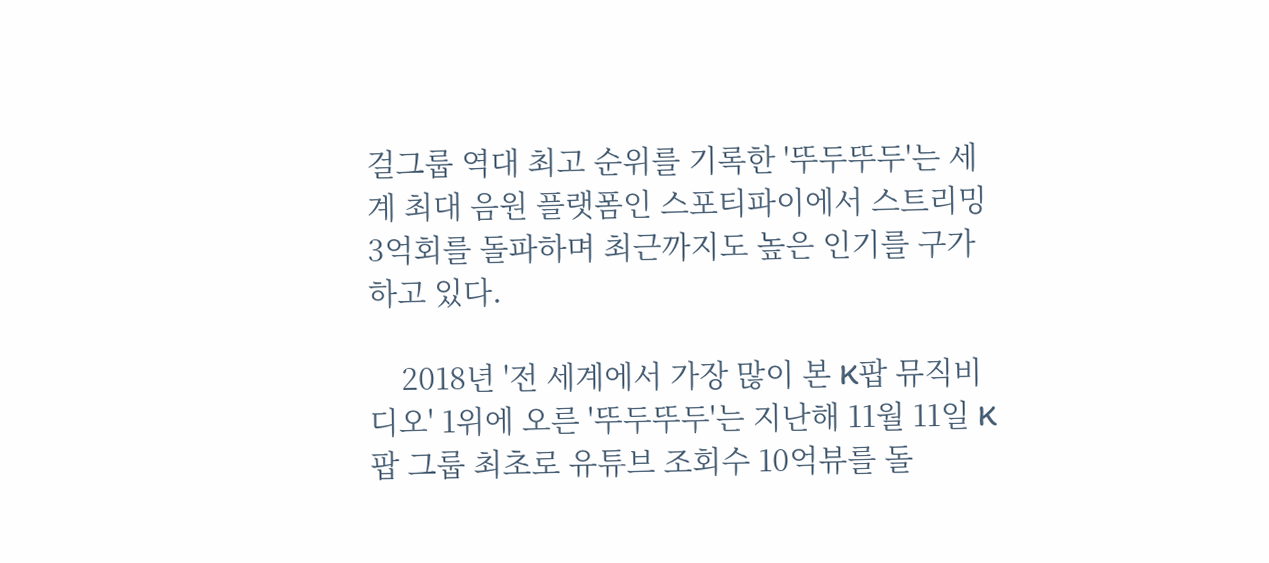걸그룹 역대 최고 순위를 기록한 '뚜두뚜두'는 세계 최대 음원 플랫폼인 스포티파이에서 스트리밍 3억회를 돌파하며 최근까지도 높은 인기를 구가하고 있다.

    2018년 '전 세계에서 가장 많이 본 K팝 뮤직비디오' 1위에 오른 '뚜두뚜두'는 지난해 11월 11일 K팝 그룹 최초로 유튜브 조회수 10억뷰를 돌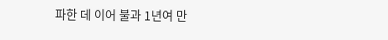파한 데 이어 불과 1년여 만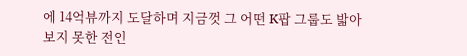에 14억뷰까지 도달하며 지금껏 그 어떤 K팝 그룹도 밟아보지 못한 전인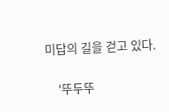미답의 길을 걷고 있다.

    '뚜두뚜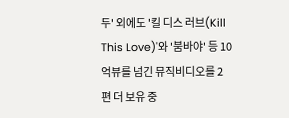두' 외에도 '킬 디스 러브(Kill This Love)'와 '붐바야' 등 10억뷰를 넘긴 뮤직비디오를 2편 더 보유 중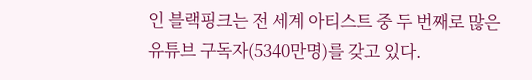인 블랙핑크는 전 세계 아티스트 중 두 번째로 많은 유튜브 구독자(5340만명)를 갖고 있다.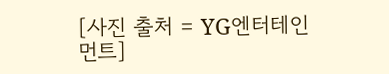[사진 출처 = YG엔터테인먼트]